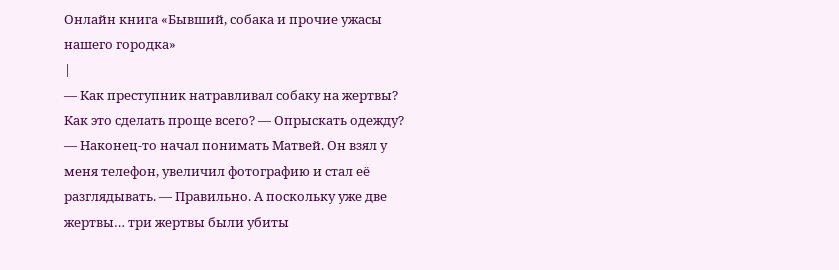Онлайн книга «Бывший, собака и прочие ужасы нашего городка»
|
— Как преступник натравливал собаку на жертвы? Как это сделать проще всего? — Опрыскать одежду? — Наконец-то начал понимать Матвей. Он взял у меня телефон, увеличил фотографию и стал её разглядывать. — Правильно. А поскольку уже две жертвы… три жертвы были убиты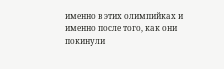именно в этих олимпийках и именно после того, как они покинули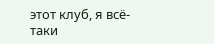этот клуб, я всё-таки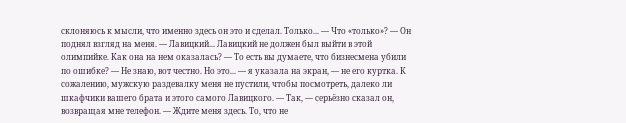склоняюсь к мысли, что именно здесь он это и сделал. Только... — Что «только»? — Он поднял взгляд на меня. — Лавицкий... Лавицкий не должен был выйти в этой олимпийке. Как она на нем оказалась? — То есть вы думаете, что бизнесмена убили по ошибке? — Не знаю, вот честно. Но это... — я указала на экран, — не его куртка. К сожалению, мужскую раздевалку меня не пустили, чтобы посмотреть, далеко ли шкафчики вашего брата и этого самого Лавицкого. — Так, — серьёзно сказал он, возвращая мне телефон. — Ждите меня здесь. То, что не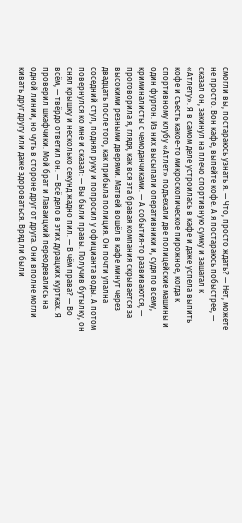смогли вы, постараюсь узнать я. — Что, просто ждать? — Нет, можете не просто. Вон кафе, выпейте кофе. А я постараюсь побыстрее, — сказал он, закинул на плечо спортивную сумку и зашагал к «Атлету». Я в самом деле устроилась в кафе и даже успела выпить кофе и съесть какое-то микроскопическое пирожное, когда к спортивному клубу «Атлет» подъехали две полицейские машины и один фургон. Из них высыпали оперативники и, судя по всему, криминалисты с чемоданчиками. — А события-то развиваются, — проговорила я, глядя, как вся эта бравая компания скрывается за высокими резными дверями. Матвей вошёл в кафе минут через двадцать после того, как прибыла полиция. Он почти упална соседний стул, поднял руку и попросил у официанта воды. А потом повернулся ко мне и сказал: — Вы были правы. Получив бутылку, он снял крышку и несколько секунд жадно пил. — В чём права? — Во всём, — твёрдо ответил он. — Всё дело в этих дурацких куртках. Я проверил шкафчики. Мой брат и Лаваицкий переодевались на одной линии, но чуть в стороне друг от друга. Они вполне могли кивать друг другу или даже здороваться. Вряд ли были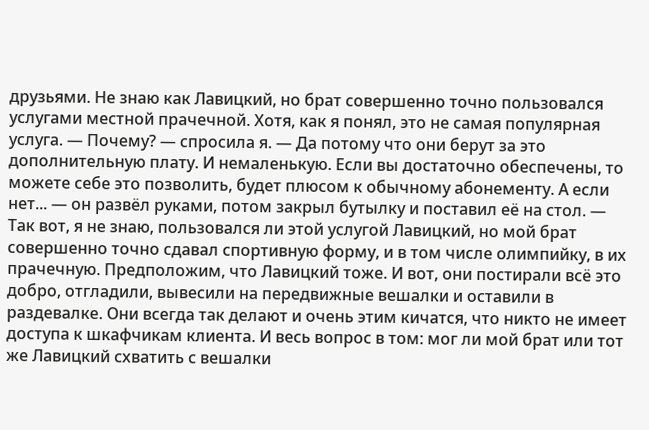друзьями. Не знаю как Лавицкий, но брат совершенно точно пользовался услугами местной прачечной. Хотя, как я понял, это не самая популярная услуга. — Почему? — спросила я. — Да потому что они берут за это дополнительную плату. И немаленькую. Если вы достаточно обеспечены, то можете себе это позволить, будет плюсом к обычному абонементу. А если нет... — он развёл руками, потом закрыл бутылку и поставил её на стол. — Так вот, я не знаю, пользовался ли этой услугой Лавицкий, но мой брат совершенно точно сдавал спортивную форму, и в том числе олимпийку, в их прачечную. Предположим, что Лавицкий тоже. И вот, они постирали всё это добро, отгладили, вывесили на передвижные вешалки и оставили в раздевалке. Они всегда так делают и очень этим кичатся, что никто не имеет доступа к шкафчикам клиента. И весь вопрос в том: мог ли мой брат или тот же Лавицкий схватить с вешалки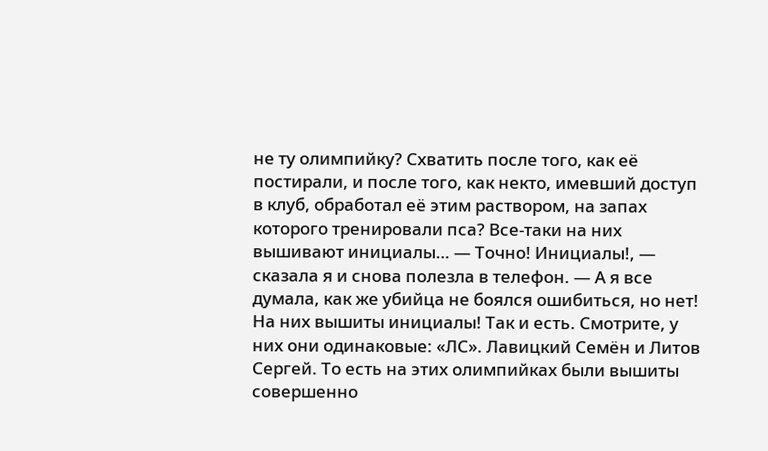не ту олимпийку? Схватить после того, как её постирали, и после того, как некто, имевший доступ в клуб, обработал её этим раствором, на запах которого тренировали пса? Все-таки на них вышивают инициалы… — Точно! Инициалы!, — сказала я и снова полезла в телефон. — А я все думала, как же убийца не боялся ошибиться, но нет! На них вышиты инициалы! Так и есть. Смотрите, у них они одинаковые: «ЛС». Лавицкий Семён и Литов Сергей. То есть на этих олимпийках были вышиты совершенно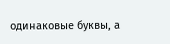одинаковые буквы, а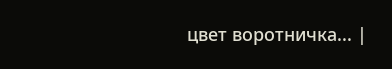цвет воротничка... |